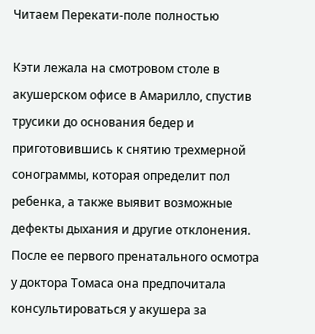Читаем Перекати-поле полностью

Кэти лежала на смотровом столе в акушерском офисе в Амарилло, спустив трусики до основания бедер и приготовившись к снятию трехмерной сонограммы, которая определит пол ребенка, а также выявит возможные дефекты дыхания и другие отклонения. После ее первого пренатального осмотра у доктора Томаса она предпочитала консультироваться у акушера за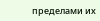пределами их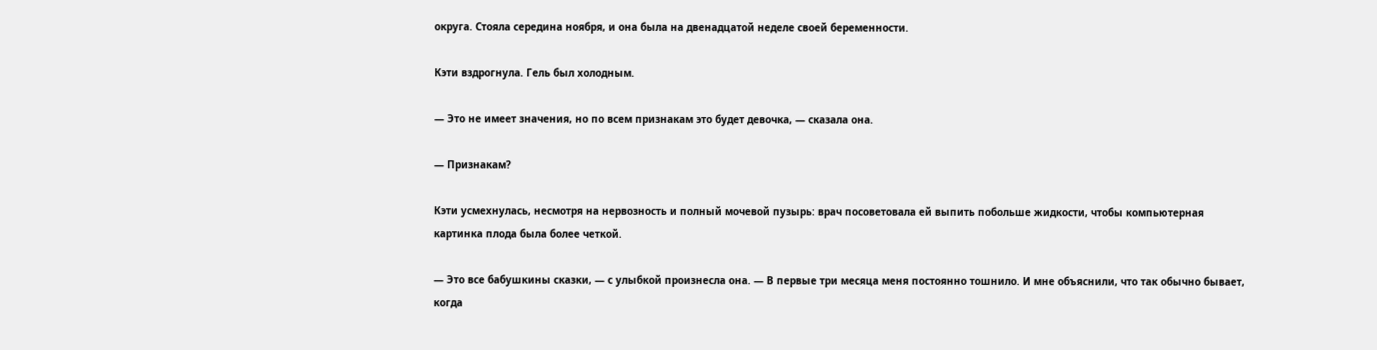округа. Стояла середина ноября, и она была на двенадцатой неделе своей беременности.

Кэти вздрогнула. Гель был холодным.

— Это не имеет значения, но по всем признакам это будет девочка, — сказала она.

— Признакам?

Кэти усмехнулась, несмотря на нервозность и полный мочевой пузырь: врач посоветовала ей выпить побольше жидкости, чтобы компьютерная картинка плода была более четкой.

— Это все бабушкины сказки, — с улыбкой произнесла она. — В первые три месяца меня постоянно тошнило. И мне объяснили, что так обычно бывает, когда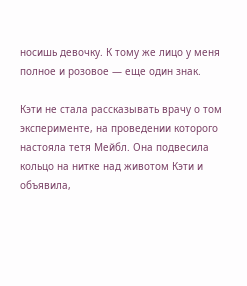носишь девочку. К тому же лицо у меня полное и розовое — еще один знак.

Кэти не стала рассказывать врачу о том эксперименте, на проведении которого настояла тетя Мейбл. Она подвесила кольцо на нитке над животом Кэти и объявила,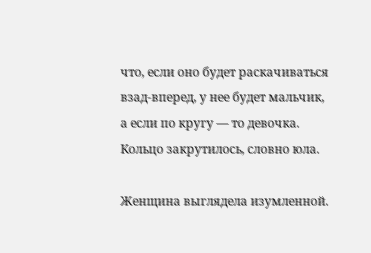что, если оно будет раскачиваться взад-вперед, у нее будет мальчик, а если по кругу — то девочка. Кольцо закрутилось, словно юла.

Женщина выглядела изумленной.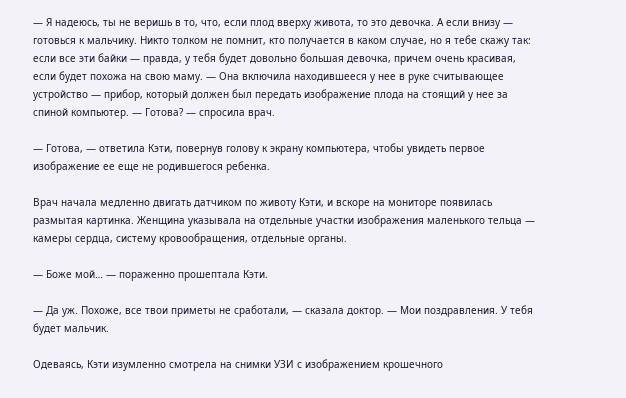— Я надеюсь, ты не веришь в то, что, если плод вверху живота, то это девочка. А если внизу — готовься к мальчику. Никто толком не помнит, кто получается в каком случае, но я тебе скажу так: если все эти байки — правда, у тебя будет довольно большая девочка, причем очень красивая, если будет похожа на свою маму. — Она включила находившееся у нее в руке считывающее устройство — прибор, который должен был передать изображение плода на стоящий у нее за спиной компьютер. — Готова? — спросила врач.

— Готова, — ответила Кэти, повернув голову к экрану компьютера, чтобы увидеть первое изображение ее еще не родившегося ребенка.

Врач начала медленно двигать датчиком по животу Кэти, и вскоре на мониторе появилась размытая картинка. Женщина указывала на отдельные участки изображения маленького тельца — камеры сердца, систему кровообращения, отдельные органы.

— Боже мой… — пораженно прошептала Кэти.

— Да уж. Похоже, все твои приметы не сработали, — сказала доктор. — Мои поздравления. У тебя будет мальчик.

Одеваясь, Кэти изумленно смотрела на снимки УЗИ с изображением крошечного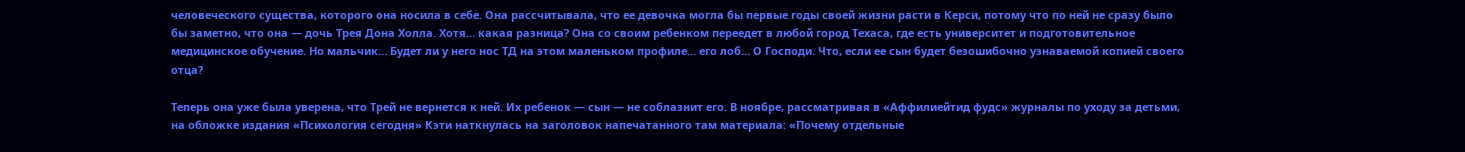человеческого существа, которого она носила в себе. Она рассчитывала, что ее девочка могла бы первые годы своей жизни расти в Керси, потому что по ней не сразу было бы заметно, что она — дочь Трея Дона Холла. Хотя… какая разница? Она со своим ребенком переедет в любой город Техаса, где есть университет и подготовительное медицинское обучение. Но мальчик… Будет ли у него нос ТД на этом маленьком профиле… его лоб… О Господи. Что, если ее сын будет безошибочно узнаваемой копией своего отца?

Теперь она уже была уверена, что Трей не вернется к ней. Их ребенок — сын — не соблазнит его. В ноябре, рассматривая в «Аффилиейтид фудс» журналы по уходу за детьми, на обложке издания «Психология сегодня» Кэти наткнулась на заголовок напечатанного там материала: «Почему отдельные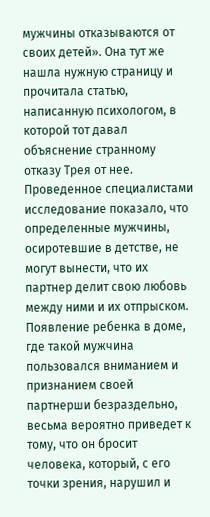мужчины отказываются от своих детей». Она тут же нашла нужную страницу и прочитала статью, написанную психологом, в которой тот давал объяснение странному отказу Трея от нее. Проведенное специалистами исследование показало, что определенные мужчины, осиротевшие в детстве, не могут вынести, что их партнер делит свою любовь между ними и их отпрыском. Появление ребенка в доме, где такой мужчина пользовался вниманием и признанием своей партнерши безраздельно, весьма вероятно приведет к тому, что он бросит человека, который, с его точки зрения, нарушил и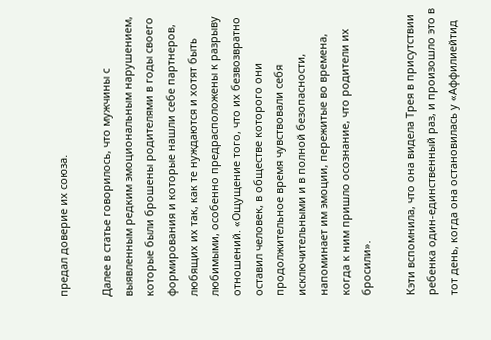предал доверие их союза.

Далее в статье говорилось, что мужчины с выявленным редким эмоциональным нарушением, которые были брошены родителями в годы своего формирования и которые нашли себе партнеров, любящих их так, как те нуждаются и хотят быть любимыми, особенно предрасположены к разрыву отношений. «Ощущение того, что их безвозвратно оставил человек, в обществе которого они продолжительное время чувствовали себя исключительными и в полной безопасности, напоминает им эмоции, пережитые во времена, когда к ним пришло осознание, что родители их бросили».

Кэти вспомнила, что она видела Трея в присутствии ребенка один-единственный раз, и произошло это в тот день, когда она остановилась у «Аффилиейтид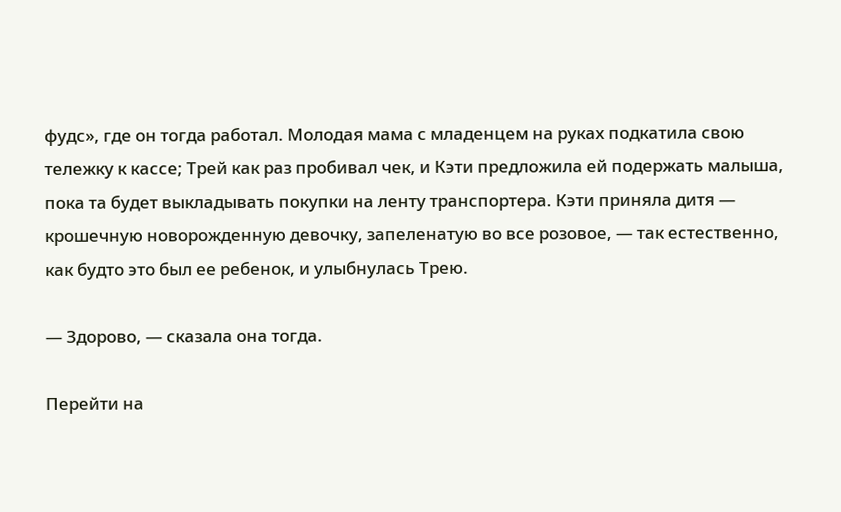фудс», где он тогда работал. Молодая мама с младенцем на руках подкатила свою тележку к кассе; Трей как раз пробивал чек, и Кэти предложила ей подержать малыша, пока та будет выкладывать покупки на ленту транспортера. Кэти приняла дитя — крошечную новорожденную девочку, запеленатую во все розовое, — так естественно, как будто это был ее ребенок, и улыбнулась Трею.

— Здорово, — сказала она тогда.

Перейти на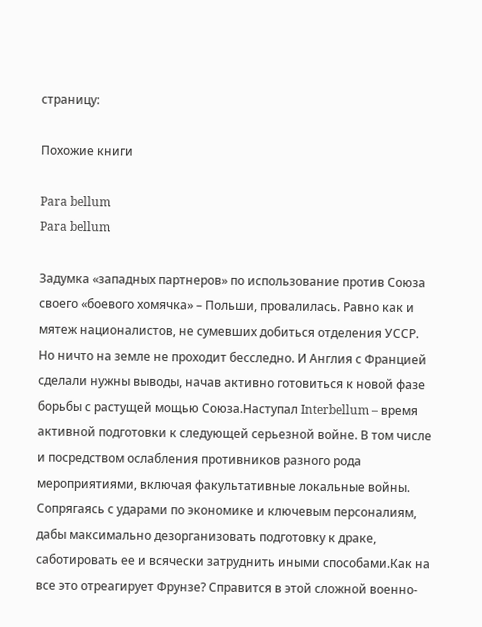страницу:

Похожие книги

Para bellum
Para bellum

Задумка «западных партнеров» по использование против Союза своего «боевого хомячка» – Польши, провалилась. Равно как и мятеж националистов, не сумевших добиться отделения УССР. Но ничто на земле не проходит бесследно. И Англия с Францией сделали нужны выводы, начав активно готовиться к новой фазе борьбы с растущей мощью Союза.Наступал Interbellum – время активной подготовки к следующей серьезной войне. В том числе и посредством ослабления противников разного рода мероприятиями, включая факультативные локальные войны. Сопрягаясь с ударами по экономике и ключевым персоналиям, дабы максимально дезорганизовать подготовку к драке, саботировать ее и всячески затруднить иными способами.Как на все это отреагирует Фрунзе? Справится в этой сложной военно-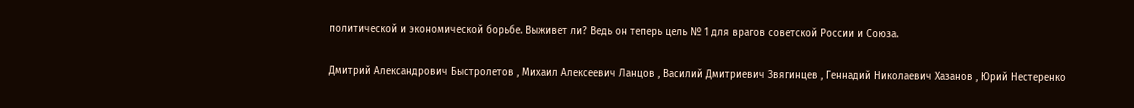политической и экономической борьбе. Выживет ли? Ведь он теперь цель № 1 для врагов советской России и Союза.

Дмитрий Александрович Быстролетов , Михаил Алексеевич Ланцов , Василий Дмитриевич Звягинцев , Геннадий Николаевич Хазанов , Юрий Нестеренко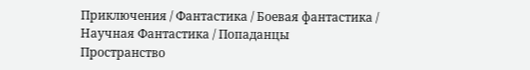Приключения / Фантастика / Боевая фантастика / Научная Фантастика / Попаданцы
Пространство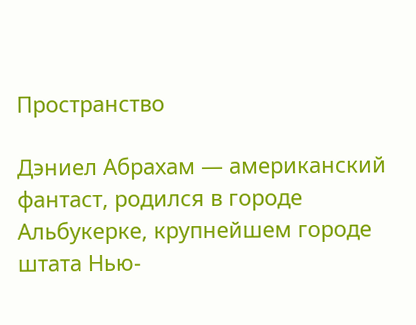Пространство

Дэниел Абрахам — американский фантаст, родился в городе Альбукерке, крупнейшем городе штата Нью-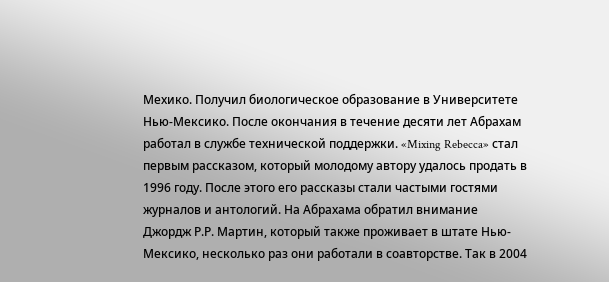Мехико. Получил биологическое образование в Университете Нью-Мексико. После окончания в течение десяти лет Абрахам работал в службе технической поддержки. «Mixing Rebecca» стал первым рассказом, который молодому автору удалось продать в 1996 году. После этого его рассказы стали частыми гостями журналов и антологий. На Абрахама обратил внимание Джордж Р.Р. Мартин, который также проживает в штате Нью-Мексико, несколько раз они работали в соавторстве. Так в 2004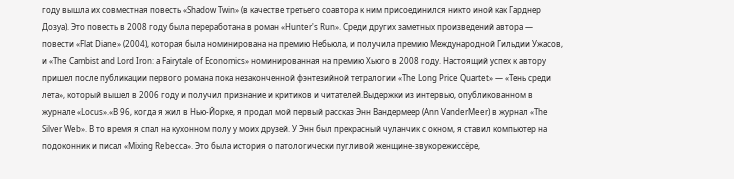году вышла их совместная повесть «Shadow Twin» (в качестве третьего соавтора к ним присоединился никто иной как Гарднер Дозуа). Это повесть в 2008 году была переработана в роман «Hunter's Run». Среди других заметных произведений автора — повести «Flat Diane» (2004), которая была номинирована на премию Небьюла, и получила премию Международной Гильдии Ужасов, и «The Cambist and Lord Iron: a Fairytale of Economics» номинированная на премию Хьюго в 2008 году. Настоящий успех к автору пришел после публикации первого романа пока незаконченной фэнтезийной тетралогии «The Long Price Quartet» — «Тень среди лета», который вышел в 2006 году и получил признание и критиков и читателей.Выдержки из интервью, опубликованном в журнале «Locus».«В 96, когда я жил в Нью-Йорке, я продал мой первый рассказ Энн Вандермеер (Ann VanderMeer) в журнал «The Silver Web». В то время я спал на кухонном полу у моих друзей. У Энн был прекрасный чуланчик с окном, я ставил компьютер на подоконник и писал «Mixing Rebecca». Это была история о патологически пугливой женщине-звукорежиссёре,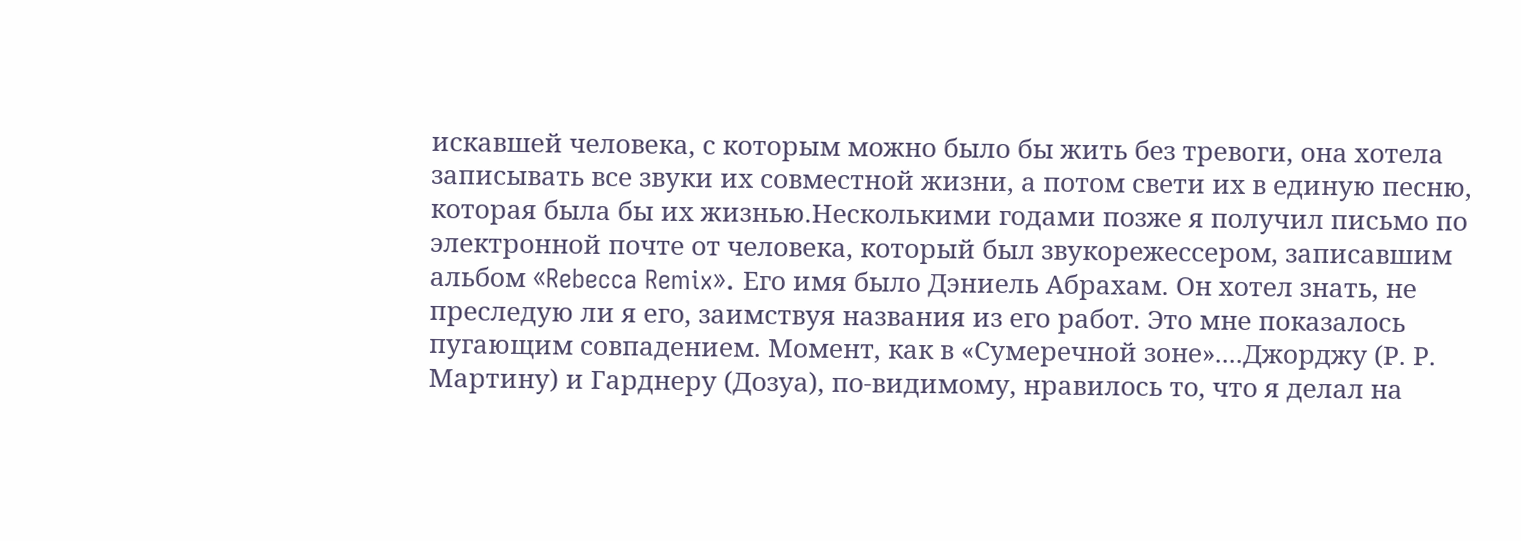искавшей человека, с которым можно было бы жить без тревоги, она хотела записывать все звуки их совместной жизни, а потом свети их в единую песню, которая была бы их жизнью.Несколькими годами позже я получил письмо по электронной почте от человека, который был звукорежессером, записавшим альбом «Rebecca Remix». Его имя было Дэниель Абрахам. Он хотел знать, не преследую ли я его, заимствуя названия из его работ. Это мне показалось пугающим совпадением. Момент, как в «Сумеречной зоне»....Джорджу (Р. Р. Мартину) и Гарднеру (Дозуа), по-видимому, нравилось то, что я делал на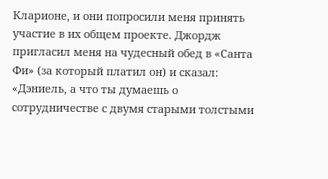Кларионе, и они попросили меня принять участие в их общем проекте. Джордж пригласил меня на чудесный обед в «Санта Фи» (за который платил он) и сказал: «Дэниель, а что ты думаешь о сотрудничестве с двумя старыми толстыми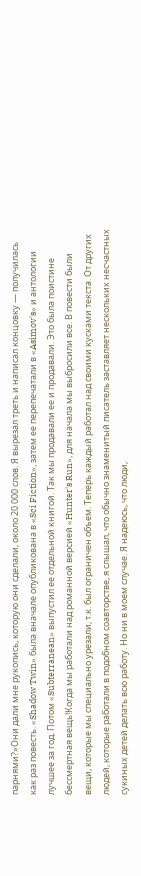парнями?»Они дали мне рукопись, которую они сделали, около 20 000 слов. Я вырезал треть и написал концовку — получилась как раз повесть. «Shadow Twin» была вначале опубликована в «Sci Fiction», затем ее перепечатали в «Asimov's» и антологии лучшее за год. Потом «Subterranean» выпустил ее отдельной книгой. Так мы продавали ее и продавали. Это была поистине бессмертная вещь!Когда мы работали над романной версией «Hunter's Run», для начала мы выбросили все. В повести были вещи, которые мы специально урезали, т.к. был ограничен объем. Теперь каждый работал над своими кусками текста. От других людей, которые работали в подобном соавторстве, я слышал, что обычно знаменитый писатель заставляет нескольких несчастных сукиных детей делать всю работу. Но ни в моем случае. Я надеюсь, что люди,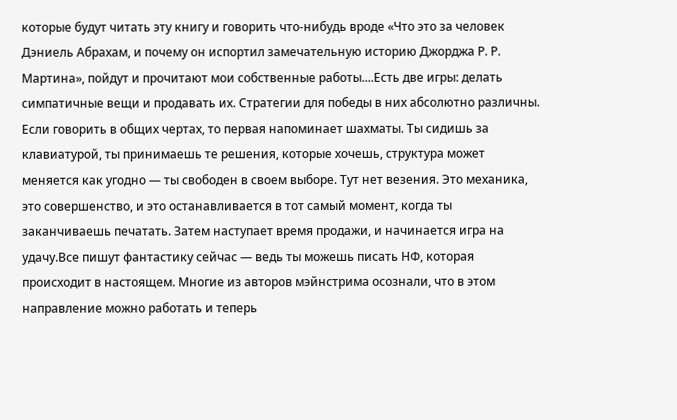которые будут читать эту книгу и говорить что-нибудь вроде «Что это за человек Дэниель Абрахам, и почему он испортил замечательную историю Джорджа Р. Р. Мартина», пойдут и прочитают мои собственные работы....Есть две игры: делать симпатичные вещи и продавать их. Стратегии для победы в них абсолютно различны. Если говорить в общих чертах, то первая напоминает шахматы. Ты сидишь за клавиатурой, ты принимаешь те решения, которые хочешь, структура может меняется как угодно — ты свободен в своем выборе. Тут нет везения. Это механика, это совершенство, и это останавливается в тот самый момент, когда ты заканчиваешь печатать. Затем наступает время продажи, и начинается игра на удачу.Все пишут фантастику сейчас — ведь ты можешь писать НФ, которая происходит в настоящем. Многие из авторов мэйнстрима осознали, что в этом направление можно работать и теперь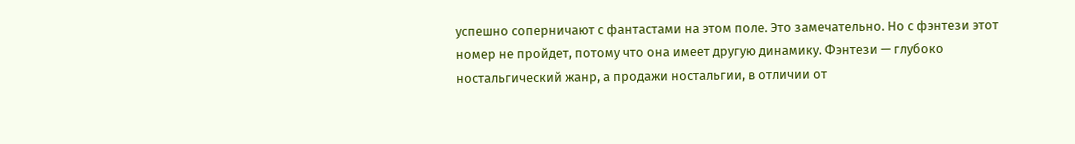успешно соперничают с фантастами на этом поле. Это замечательно. Но с фэнтези этот номер не пройдет, потому что она имеет другую динамику. Фэнтези — глубоко ностальгический жанр, а продажи ностальгии, в отличии от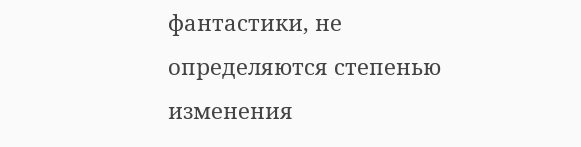фантастики, не определяются степенью изменения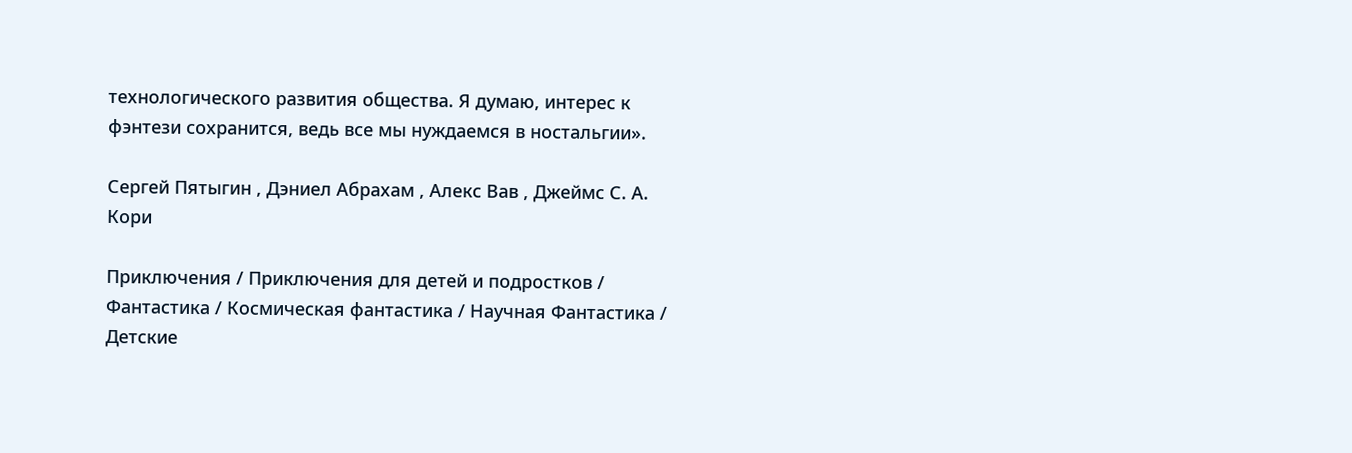технологического развития общества. Я думаю, интерес к фэнтези сохранится, ведь все мы нуждаемся в ностальгии».

Сергей Пятыгин , Дэниел Абрахам , Алекс Вав , Джеймс С. А. Кори

Приключения / Приключения для детей и подростков / Фантастика / Космическая фантастика / Научная Фантастика / Детские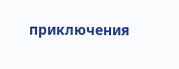приключения